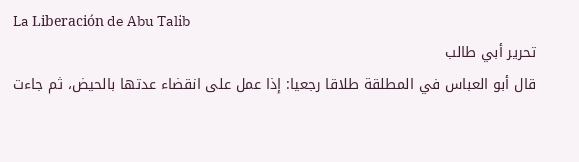La Liberación de Abu Talib
تحرير أبي طالب
قال أبو العباس في المطلقة طلاقا رجعيا: إذا عمل على انقضاء عدتها بالحيض، ثم جاءت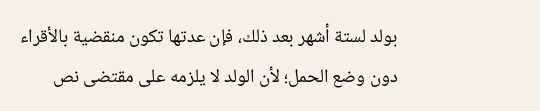بولد لستة أشهر بعد ذلك، فإن عدتها تكون منقضية بالأقراء دون وضع الحمل؛ لأن الولد لا يلزمه على مقتضى نص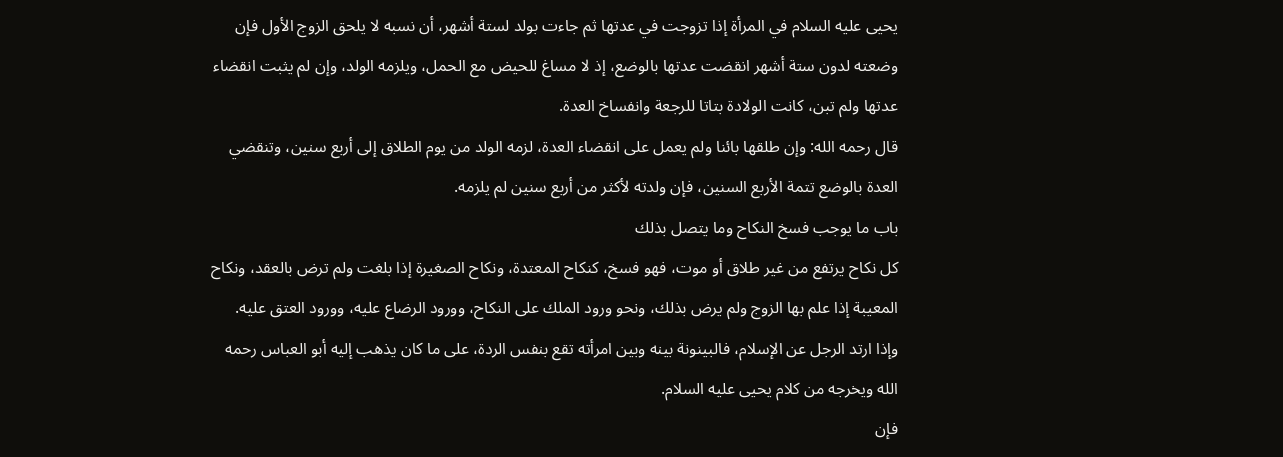يحيى عليه السلام في المرأة إذا تزوجت في عدتها ثم جاءت بولد لستة أشهر، أن نسبه لا يلحق الزوج الأول فإن وضعته لدون ستة أشهر انقضت عدتها بالوضع، إذ لا مساغ للحيض مع الحمل، ويلزمه الولد، وإن لم يثبت انقضاء عدتها ولم تبن، كانت الولادة بتاتا للرجعة وانفساخ العدة.
قال رحمه الله: وإن طلقها بائنا ولم يعمل على انقضاء العدة، لزمه الولد من يوم الطلاق إلى أربع سنين، وتنقضي العدة بالوضع تتمة الأربع السنين، فإن ولدته لأكثر من أربع سنين لم يلزمه.
باب ما يوجب فسخ النكاح وما يتصل بذلك
كل نكاح يرتفع من غير طلاق أو موت، فهو فسخ، كنكاح المعتدة، ونكاح الصغيرة إذا بلغت ولم ترض بالعقد، ونكاح المعيبة إذا علم بها الزوج ولم يرض بذلك، ونحو ورود الملك على النكاح، وورود الرضاع عليه، وورود العتق عليه.
وإذا ارتد الرجل عن الإسلام، فالبينونة بينه وبين امرأته تقع بنفس الردة، على ما كان يذهب إليه أبو العباس رحمه الله ويخرجه من كلام يحيى عليه السلام.
فإن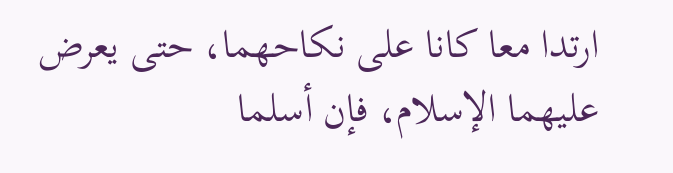ارتدا معا كانا على نكاحهما، حتى يعرض عليهما الإسلام، فإن أسلما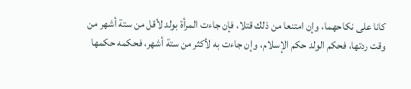كانا على نكاحهما، وإن امتنعا من ذلك قتلا، فإن جاءت المرأة بولد لأقل من ستة أشهر من وقت ردتها، فحكم الولد حكم الإسلام، وإن جاءت به لأكثر من ستة أشهر، فحكمه حكمها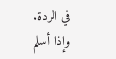في الردة.
وإذا أسلم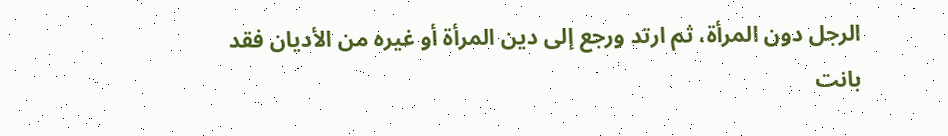الرجل دون المرأة، ثم ارتد ورجع إلى دين المرأة أو غيره من الأديان فقد بانت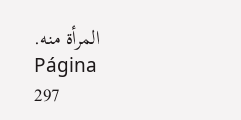المرأة منه.
Página 297